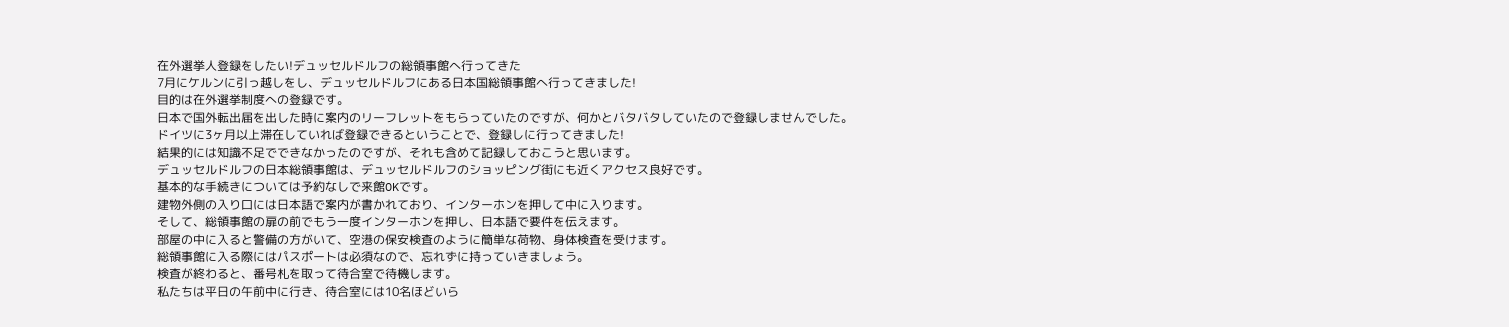在外選挙人登録をしたい!デュッセルドルフの総領事館へ行ってきた
7月にケルンに引っ越しをし、デュッセルドルフにある日本国総領事館へ行ってきました!
目的は在外選挙制度への登録です。
日本で国外転出届を出した時に案内のリーフレットをもらっていたのですが、何かとバタバタしていたので登録しませんでした。
ドイツに3ヶ月以上滞在していれば登録できるということで、登録しに行ってきました!
結果的には知識不足でできなかったのですが、それも含めて記録しておこうと思います。
デュッセルドルフの日本総領事館は、デュッセルドルフのショッピング街にも近くアクセス良好です。
基本的な手続きについては予約なしで来館OKです。
建物外側の入り口には日本語で案内が書かれており、インターホンを押して中に入ります。
そして、総領事館の扉の前でもう一度インターホンを押し、日本語で要件を伝えます。
部屋の中に入ると警備の方がいて、空港の保安検査のように簡単な荷物、身体検査を受けます。
総領事館に入る際にはパスポートは必須なので、忘れずに持っていきましょう。
検査が終わると、番号札を取って待合室で待機します。
私たちは平日の午前中に行き、待合室には10名ほどいら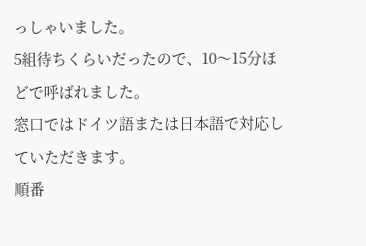っしゃいました。
5組待ちくらいだったので、10〜15分ほどで呼ばれました。
窓口ではドイツ語または日本語で対応していただきます。
順番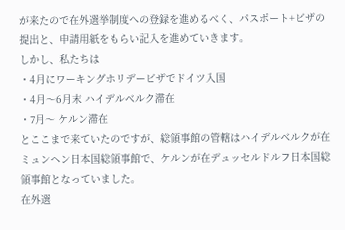が来たので在外選挙制度への登録を進めるべく、パスポート+ビザの提出と、申請用紙をもらい記入を進めていきます。
しかし、私たちは
・4月にワーキングホリデービザでドイツ入国
・4月〜6月末 ハイデルベルク滞在
・7月〜 ケルン滞在
とここまで来ていたのですが、総領事館の管轄はハイデルベルクが在ミュンヘン日本国総領事館で、ケルンが在デュッセルドルフ日本国総領事館となっていました。
在外選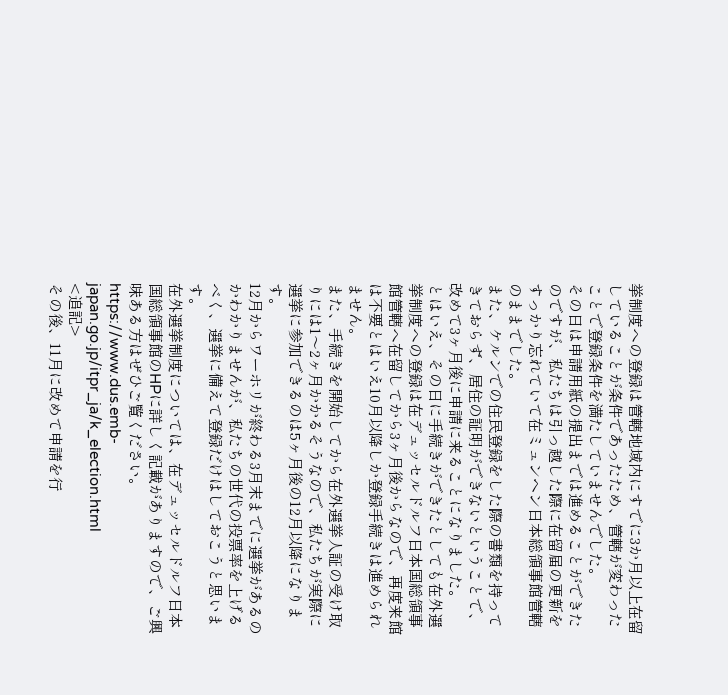挙制度への登録は管轄地域内にすでに3か月以上在留していることが条件であったため、管轄が変わったことで登録条件を満たしていませんでした。
その日は申請用紙の提出までは進めることができたのですが、私たちは引っ越した際に在留届の更新をすっかり忘れていて在ミュンヘン日本総領事館管轄のままでした。
また、ケルンでの住民登録をした際の書類を持ってきておらず、居住の証明ができないということで、改めて3ヶ月後に申請に来ることになりました。
とはいえ、その日に手続きができたとしても在外選挙制度への登録は在デュッセルドルフ日本国総領事館管轄へ在留してから3ヶ月後からなので、再度来館は不要とはいえ10月以降しか登録手続きは進められません。
また、手続きを開始してから在外選挙人証の受け取りには1〜2ヶ月かかるそうなので、私たちが実際に選挙に参加できるのは5ヶ月後の12月以降になります。
12月からワーホリが終わる3月末までに選挙があるのかわかりませんが、私たちの世代の投票率を上げるべく、選挙に備えて登録だけはしておこうと思います。
在外選挙制度については、在デュッセルドルフ日本国総領事館のHPに詳しく記載がありますので、ご興味ある方はぜひご覧ください。
https://www.dus.emb-japan.go.jp/itpr_ja/k_election.html
<追記>
その後、11月に改めて申請を行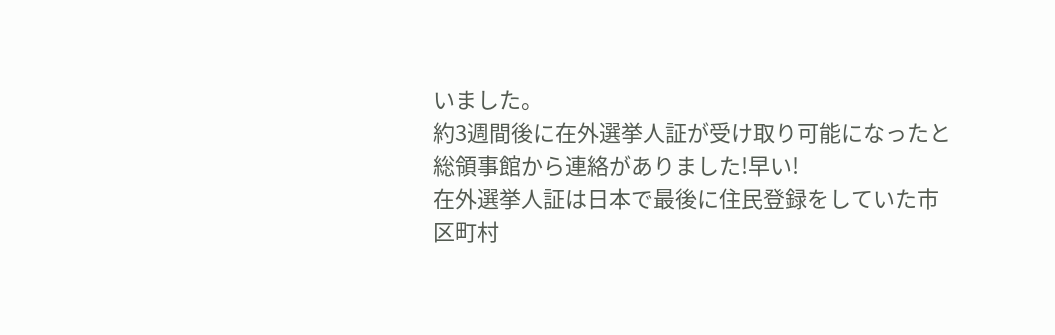いました。
約3週間後に在外選挙人証が受け取り可能になったと総領事館から連絡がありました!早い!
在外選挙人証は日本で最後に住民登録をしていた市区町村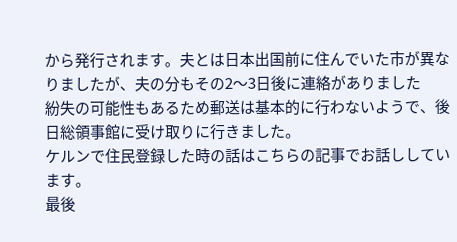から発行されます。夫とは日本出国前に住んでいた市が異なりましたが、夫の分もその2〜3日後に連絡がありました
紛失の可能性もあるため郵送は基本的に行わないようで、後日総領事館に受け取りに行きました。
ケルンで住民登録した時の話はこちらの記事でお話ししています。
最後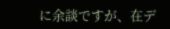に余談ですが、在デ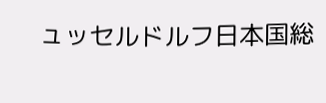ュッセルドルフ日本国総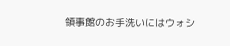領事館のお手洗いにはウォシ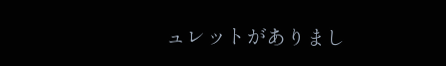ュレットがありまし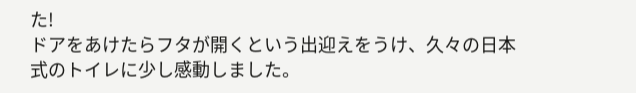た!
ドアをあけたらフタが開くという出迎えをうけ、久々の日本式のトイレに少し感動しました。